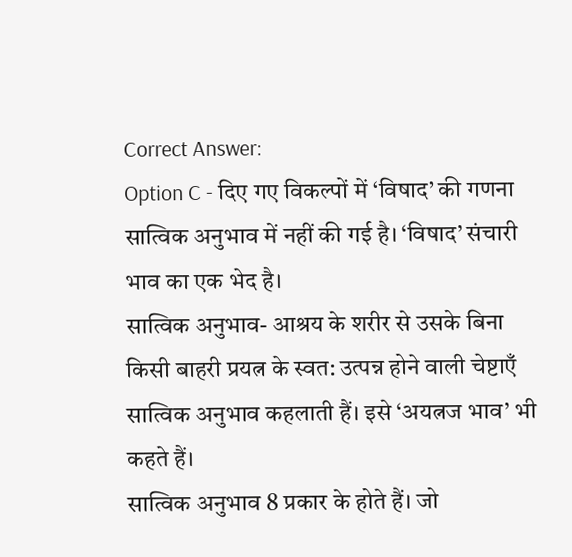Correct Answer:
Option C - दिए गए विकल्पों में ‘विषाद’ की गणना सात्विक अनुभाव में नहीं की गई है। ‘विषाद’ संचारी भाव का एक भेद है।
सात्विक अनुभाव- आश्रय के शरीर से उसके बिना किसी बाहरी प्रयत्न के स्वत: उत्पन्न होने वाली चेष्टाएँ सात्विक अनुभाव कहलाती हैं। इसे ‘अयत्नज भाव’ भी कहते हैं।
सात्विक अनुभाव 8 प्रकार के होते हैं। जो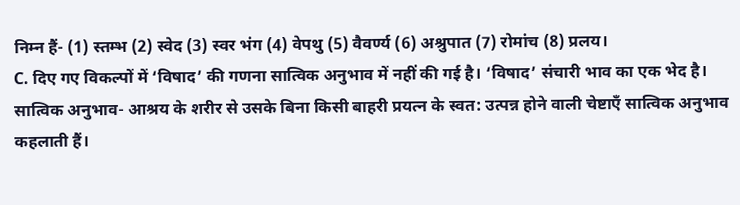निम्न हैं- (1) स्तम्भ (2) स्वेद (3) स्वर भंग (4) वेपथु (5) वैवर्ण्य (6) अश्रुपात (7) रोमांच (8) प्रलय।
C. दिए गए विकल्पों में ‘विषाद’ की गणना सात्विक अनुभाव में नहीं की गई है। ‘विषाद’ संचारी भाव का एक भेद है।
सात्विक अनुभाव- आश्रय के शरीर से उसके बिना किसी बाहरी प्रयत्न के स्वत: उत्पन्न होने वाली चेष्टाएँ सात्विक अनुभाव कहलाती हैं।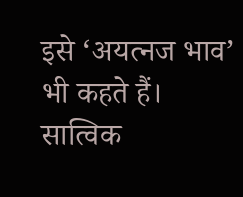इसे ‘अयत्नज भाव’ भी कहते हैं।
सात्विक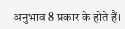अनुभाव 8 प्रकार के होते हैं।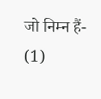जो निम्न हैं- (1)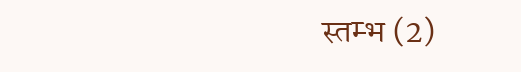स्तम्भ (2)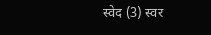स्वेद (3) स्वर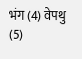भंग (4) वेपथु (5)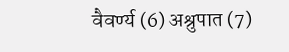वैवर्ण्य (6) अश्रुपात (7)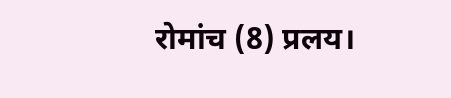रोमांच (8) प्रलय।